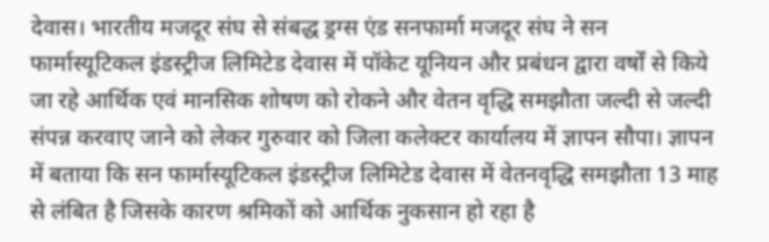देवास। भारतीय मजदूर संघ से संबद्ध ड्रग्स एंड सनफार्मा मजदूर संघ ने सन फार्मास्यूटिकल इंडस्ट्रीज लिमिटेड देवास में पॉकेट यूनियन और प्रबंधन द्वारा वर्षों से किये जा रहे आर्थिक एवं मानसिक शोषण को रोकने और वेतन वृद्धि समझौता जल्दी से जल्दी संपन्न करवाए जाने को लेकर गुरुवार को जिला कलेक्टर कार्यालय में ज्ञापन सौपा। ज्ञापन में बताया कि सन फार्मास्यूटिकल इंडस्ट्रीज लिमिटेड देवास में वेतनवृद्धि समझौता 13 माह से लंबित है जिसके कारण श्रमिकों को आर्थिक नुकसान हो रहा है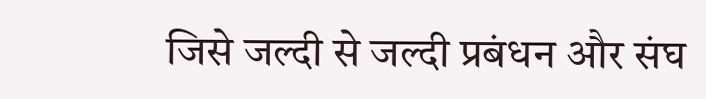जिसे जल्दी से जल्दी प्रबंधन और संघ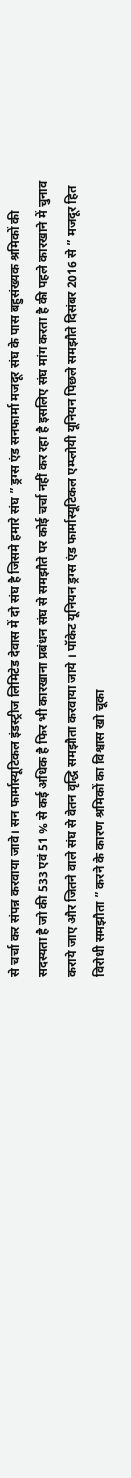से चर्चा कर संपन्न करवाया जावे। सन फार्मास्यूटिकल इंडस्ट्रीज लिमिटेड देवास में दो संघ है जिसमे हमारे संघ ” ड्रग्स एंड सनफार्मा मजदूर संघ के पास बहुसंख्यक श्रमिकों की सदस्यता है जो की 533 एवं 51 % से कई अधिक है फिर भी कारखाना प्रबंधन संघ से समझौते पर कोई चर्चा नहीं कर रहा है इसलिए संघ मांग करता है की पहले कारखाने में चुनाव कराये जाए और जितने वाले संघ से वेतन वृद्धि समझौता करवाया जाये । पॉकेट यूनियन ड्रग्स एंड फार्मास्यूटिकल एम्प्लोयी यूनियन पिछले समझौते दिसंबर 2016 से ” मजदूर हित विरोधी समझौता ” करने के कारण श्रमिकों का विश्वास खो चूका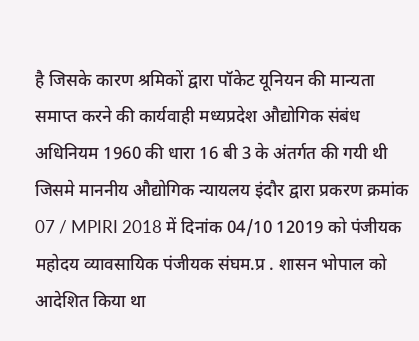है जिसके कारण श्रमिकों द्वारा पॉकेट यूनियन की मान्यता समाप्त करने की कार्यवाही मध्यप्रदेश औद्योगिक संबंध अधिनियम 1960 की धारा 16 बी 3 के अंतर्गत की गयी थी जिसमे माननीय औद्योगिक न्यायलय इंदौर द्वारा प्रकरण क्रमांक 07 / MPIRI 2018 में दिनांक 04/10 12019 को पंजीयक महोदय व्यावसायिक पंजीयक संघम.प्र . शासन भोपाल को आदेशित किया था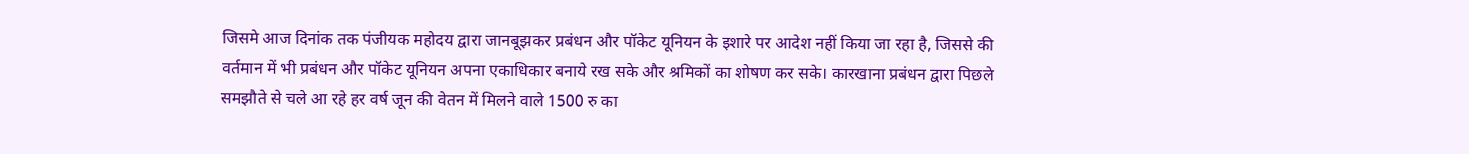जिसमे आज दिनांक तक पंजीयक महोदय द्वारा जानबूझकर प्रबंधन और पॉकेट यूनियन के इशारे पर आदेश नहीं किया जा रहा है, जिससे की वर्तमान में भी प्रबंधन और पॉकेट यूनियन अपना एकाधिकार बनाये रख सके और श्रमिकों का शोषण कर सके। कारखाना प्रबंधन द्वारा पिछले समझौते से चले आ रहे हर वर्ष जून की वेतन में मिलने वाले 1500 रु का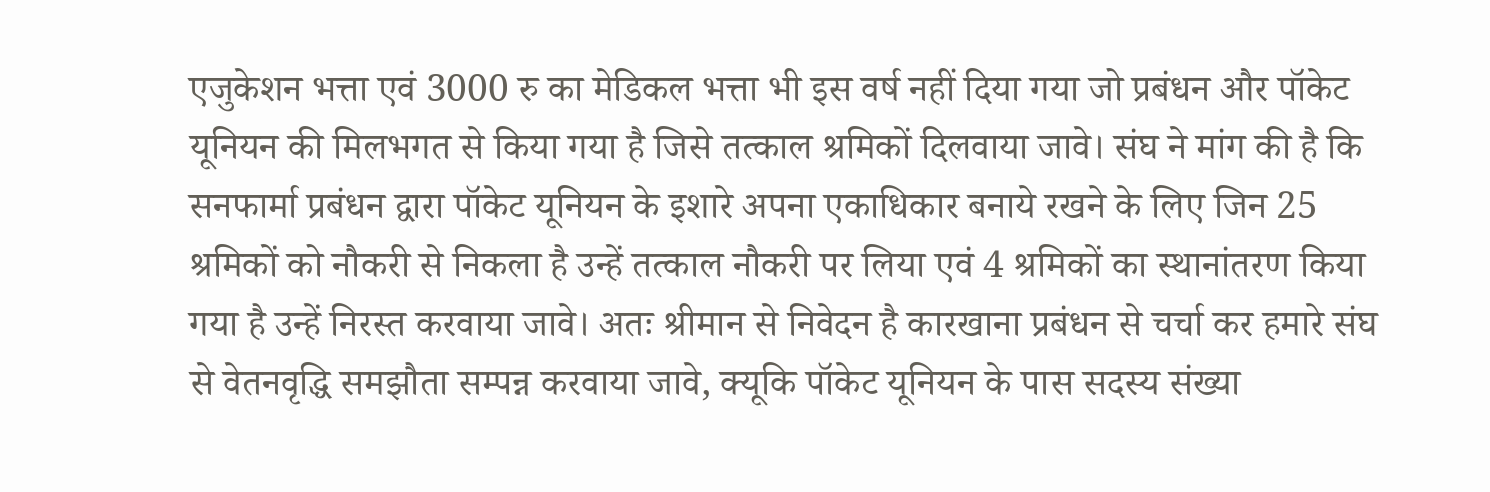एजुकेशन भत्ता एवं 3000 रु का मेडिकल भत्ता भी इस वर्ष नहीं दिया गया जो प्रबंधन और पॉकेट यूनियन की मिलभगत से किया गया है जिसे तत्काल श्रमिकों दिलवाया जावे। संघ ने मांग की है कि सनफार्मा प्रबंधन द्वारा पॉकेट यूनियन के इशारे अपना एकाधिकार बनाये रखने के लिए जिन 25 श्रमिकों को नौकरी से निकला है उन्हें तत्काल नौकरी पर लिया एवं 4 श्रमिकों का स्थानांतरण किया गया है उन्हें निरस्त करवाया जावे। अतः श्रीमान से निवेदन है कारखाना प्रबंधन से चर्चा कर हमारे संघ से वेतनवृद्धि समझौता सम्पन्न करवाया जावे, क्यूकि पॉकेट यूनियन के पास सदस्य संख्या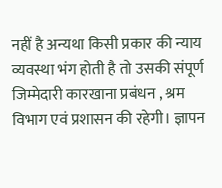नहीं है अन्यथा किसी प्रकार की न्याय व्यवस्था भंग होती है तो उसकी संपूर्ण जिम्मेदारी कारखाना प्रबंधन , श्रम विभाग एवं प्रशासन की रहेगी। ज्ञापन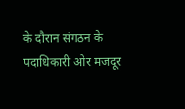के दौरान संगठन के पदाधिकारी ओर मजदूर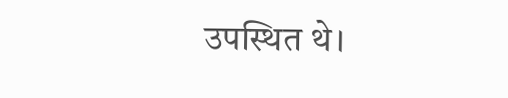उपस्थित थे।